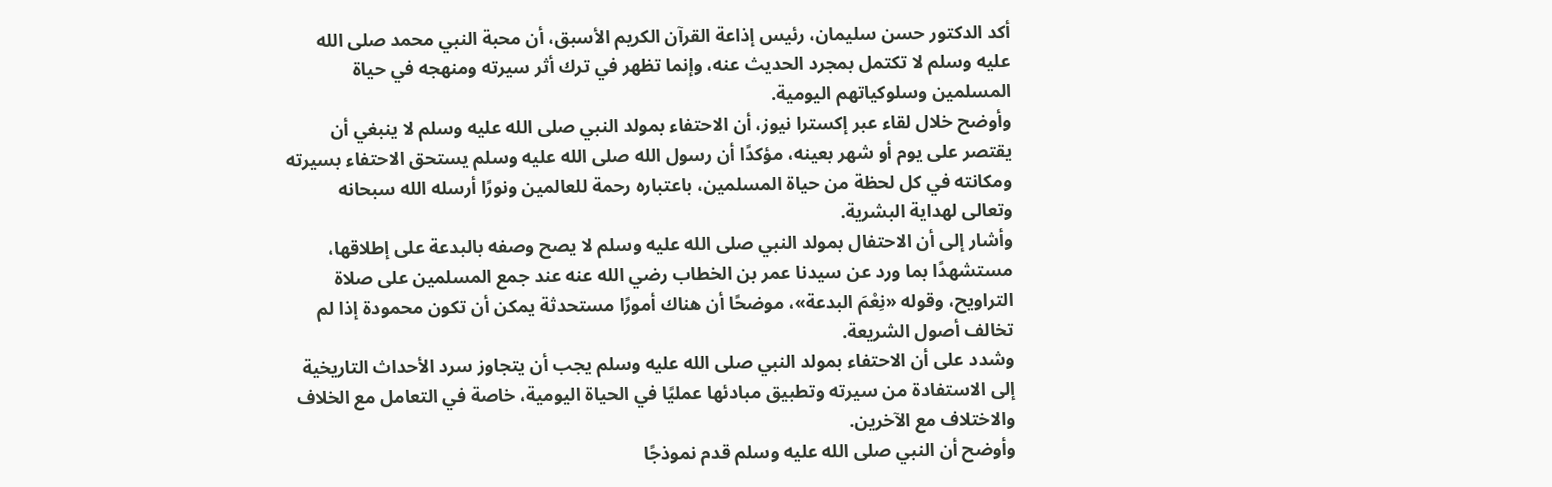أكد الدكتور حسن سليمان، رئيس إذاعة القرآن الكريم الأسبق، أن محبة النبي محمد صلى الله عليه وسلم لا تكتمل بمجرد الحديث عنه، وإنما تظهر في ترك أثر سيرته ومنهجه في حياة المسلمين وسلوكياتهم اليومية.
وأوضح خلال لقاء عبر إكسترا نيوز، أن الاحتفاء بمولد النبي صلى الله عليه وسلم لا ينبغي أن يقتصر على يوم أو شهر بعينه، مؤكدًا أن رسول الله صلى الله عليه وسلم يستحق الاحتفاء بسيرته ومكانته في كل لحظة من حياة المسلمين، باعتباره رحمة للعالمين ونورًا أرسله الله سبحانه وتعالى لهداية البشرية.
وأشار إلى أن الاحتفال بمولد النبي صلى الله عليه وسلم لا يصح وصفه بالبدعة على إطلاقها، مستشهدًا بما ورد عن سيدنا عمر بن الخطاب رضي الله عنه عند جمع المسلمين على صلاة التراويح، وقوله «نِعْمَ البدعة»، موضحًا أن هناك أمورًا مستحدثة يمكن أن تكون محمودة إذا لم تخالف أصول الشريعة.
وشدد على أن الاحتفاء بمولد النبي صلى الله عليه وسلم يجب أن يتجاوز سرد الأحداث التاريخية إلى الاستفادة من سيرته وتطبيق مبادئها عمليًا في الحياة اليومية، خاصة في التعامل مع الخلاف والاختلاف مع الآخرين.
وأوضح أن النبي صلى الله عليه وسلم قدم نموذجًا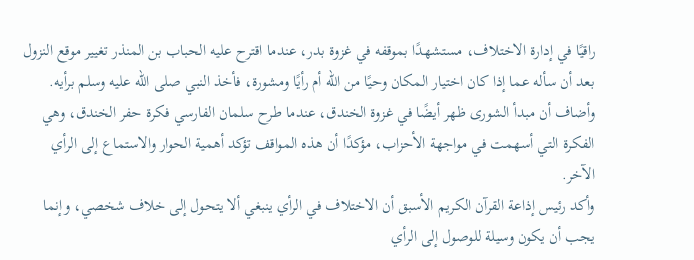راقيًا في إدارة الاختلاف، مستشهدًا بموقفه في غزوة بدر، عندما اقترح عليه الحباب بن المنذر تغيير موقع النزول بعد أن سأله عما إذا كان اختيار المكان وحيًا من الله أم رأيًا ومشورة، فأخذ النبي صلى الله عليه وسلم برأيه.
وأضاف أن مبدأ الشورى ظهر أيضًا في غزوة الخندق، عندما طرح سلمان الفارسي فكرة حفر الخندق، وهي الفكرة التي أسهمت في مواجهة الأحزاب، مؤكدًا أن هذه المواقف تؤكد أهمية الحوار والاستماع إلى الرأي الآخر.
وأكد رئيس إذاعة القرآن الكريم الأسبق أن الاختلاف في الرأي ينبغي ألا يتحول إلى خلاف شخصي، وإنما يجب أن يكون وسيلة للوصول إلى الرأي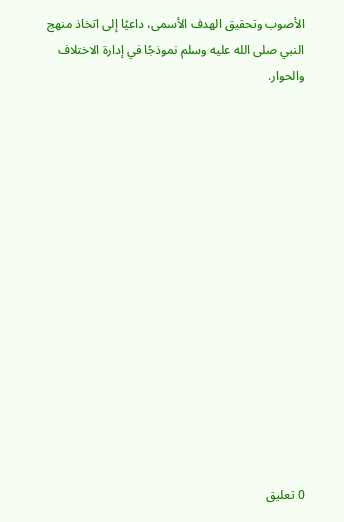الأصوب وتحقيق الهدف الأسمى، داعيًا إلى اتخاذ منهج النبي صلى الله عليه وسلم نموذجًا في إدارة الاختلاف والحوار.















0 تعليق